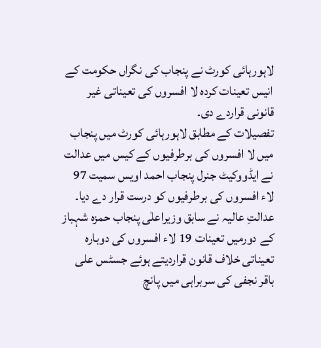لاہورہائی کورٹ نے پنجاب کی نگراں حکومت کے انیس تعینات کردہ لا افسروں کی تعیناتی غیر قانونی قراردے دی۔
تفصیلات کے مطابق لاہورہائی کورٹ میں پنجاب میں لا افسروں کی برطرفیوں کے کیس میں عدالت نے ایڈووکیٹ جنرل پنجاب احمد اویس سمیت 97 لاء افسروں کی برطرفیوں کو درست قرار دے دیا۔
عدالتِ عالیہ نے سابق وزیراعلٰی پنجاب حمزہ شہباز کے دورمیں تعینات 19 لاء افسروں کی دوبارہ تعیناتی خلاف قانون قراردیتے ہوئے جسٹس علی باقر نجفی کی سربراہی میں پانچ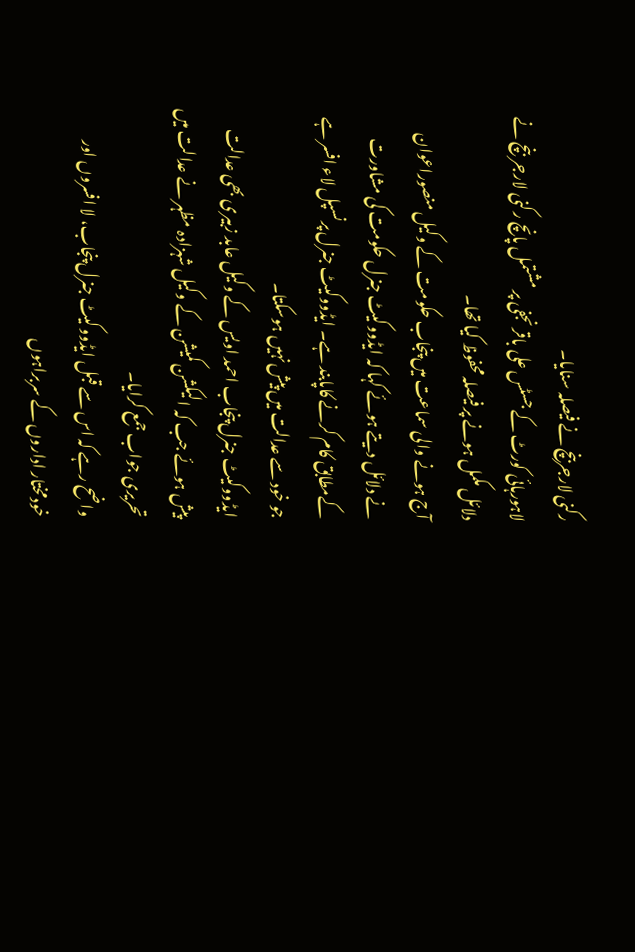رکنی لارجربنچ نے فیصلہ سنایا۔
لاہورہائی کورٹ کے جسٹس علی باقر نجفی پر مشتمل پانچ رکنی لارجر بنچ نے دلائل مکمل ہونے پر فیصلہ محفوظ کیا تھا۔
آج ہونے والی سماعت میں پنجاب حکومت کے وکیل منصوراعوان نے دلائل دیتے ہوئے کہا کہ ایڈووکیٹ جنرل حکومت کی مشاورت کےمطابق کام کرنے کاپابند ہے۔ ایڈووکیٹ جنرل پرنسپل لاء افسر ہے جو خود سے عدالت میں پیش نہیں ہوسکتا۔
ایڈووکیٹ جنرل پنجاب احمد اویس کے وکیل عابد زبیری بھی عدالت پیش ہوئے جب کہ الیکشن کمیشن کے وکیل شہزادہ مظہر نے عدالت میں تحریری جواب جمع کرایا۔
واضح رہے کہ اس سے قبل ایڈووکیٹ جنرل پنجاب، لا افسروں اور خودمختار اداروں کے سربراہوں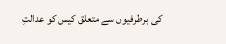کی برطرفیوں سے متعلق کیس کو عدالتِ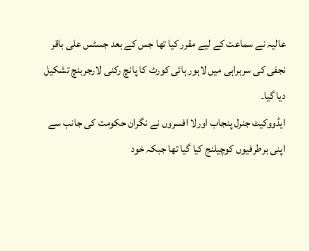عالیہ نے سماعت کے لیے مقرر کیا تھا جس کے بعد جسٹس علی باقر نجفی کی سربراہی میں لاہور ہائی کورٹ کا پانچ رکنی لارجربنچ تشکیل دیا گیا۔
ایڈووکیٹ جنرل پنجاب اورلا افسروں نے نگران حکومت کی جانب سے اپنی برطرفیوں کوچیلنج کیا گیا تھا جبکہ خود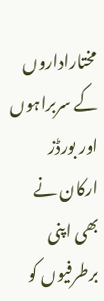مختاراداروں کے سربراہوں اور بورڈز ارکان نے بھی اپنی برطرفیوں کو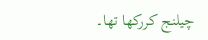چیلنج کررکھا تھا۔